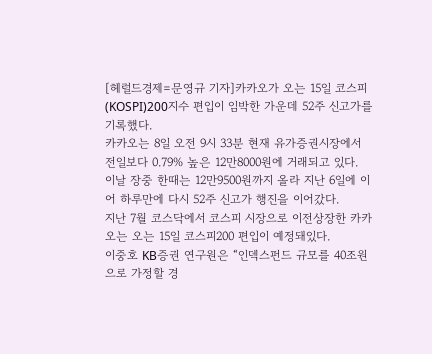[헤럴드경제=문영규 기자]카카오가 오는 15일 코스피(KOSPI)200지수 편입이 임박한 가운데 52주 신고가를 기록했다.
카카오는 8일 오전 9시 33분 현재 유가증권시장에서 전일보다 0.79% 높은 12만8000원에 거래되고 있다.
이날 장중 한때는 12만9500원까지 올라 지난 6일에 이어 하루만에 다시 52주 신고가 행진을 이어갔다.
지난 7월 코스닥에서 코스피 시장으로 이전상장한 카카오는 오는 15일 코스피200 편입이 예정돼있다.
이중호 KB증권 연구원은 “인덱스펀드 규모를 40조원으로 가정할 경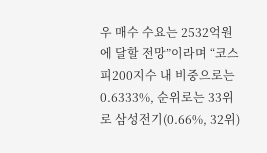우 매수 수요는 2532억원에 달할 전망”이라며 “코스피200지수 내 비중으로는 0.6333%, 순위로는 33위로 삼성전기(0.66%, 32위)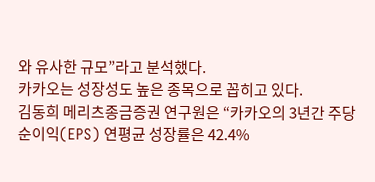와 유사한 규모”라고 분석했다.
카카오는 성장성도 높은 종목으로 꼽히고 있다.
김동희 메리츠종금증권 연구원은 “카카오의 3년간 주당순이익(EPS) 연평균 성장률은 42.4%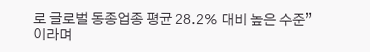로 글로벌 동종업종 평균 28.2% 대비 높은 수준”이라며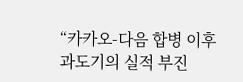“카카오-다음 합병 이후 과도기의 실적 부진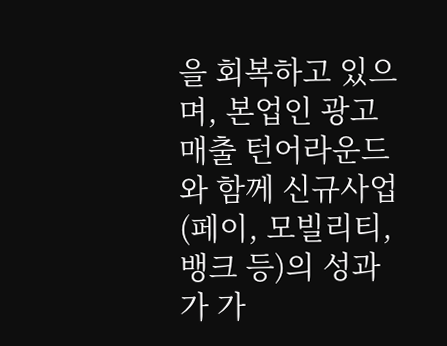을 회복하고 있으며, 본업인 광고 매출 턴어라운드와 함께 신규사업(페이, 모빌리티, 뱅크 등)의 성과가 가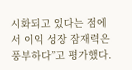시화되고 있다는 점에서 이익 성장 잠재력은 풍부하다”고 평가했다.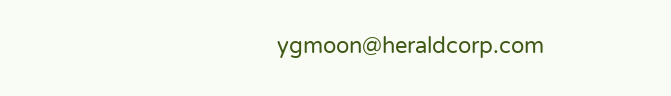ygmoon@heraldcorp.com